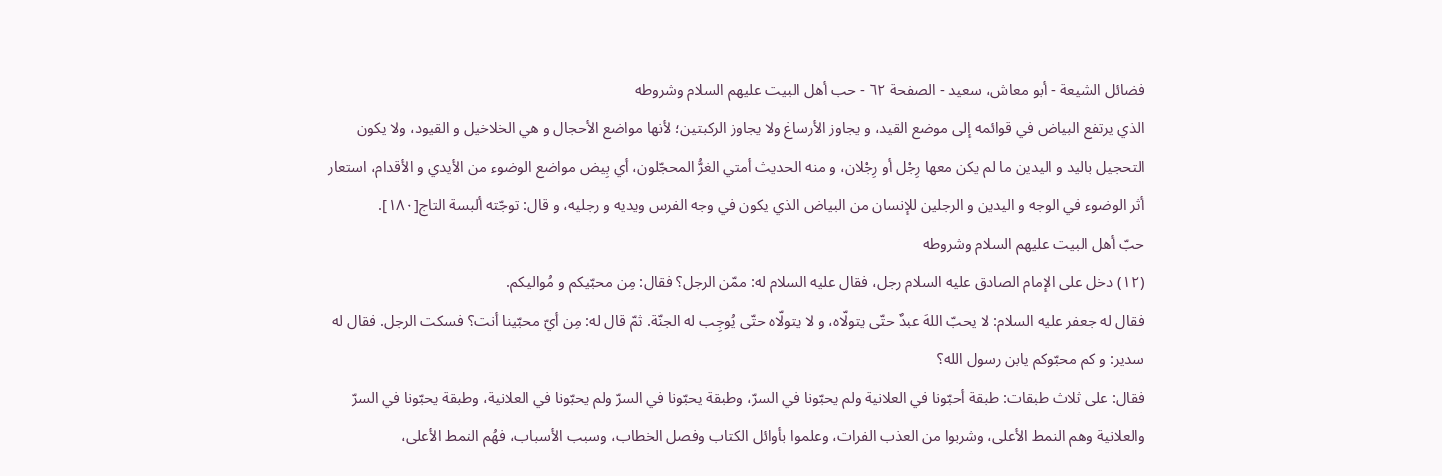فضائل الشيعة - أبو معاش، سعيد - الصفحة ٦٢ - حب أهل البيت عليهم السلام وشروطه
الذي يرتفع البياض في قوائمه إلى موضع القيد، و يجاوز الأرساغ ولا يجاوز الركبتين؛ لأنها مواضع الأحجال و هي الخلاخيل و القيود، ولا يكون التحجيل باليد و اليدين ما لم يكن معها رِجْل أو رِجْلان، و منه الحديث أمتي الغرُّ المحجّلون، أي بِيض مواضع الوضوء من الأيدي و الأقدام، استعار أثر الوضوء في الوجه و اليدين و الرجلين للإنسان من البياض الذي يكون في وجه الفرس ويديه و رجليه، و قال: توجّته ألبسة التاج[١٨٠].
حبّ أهل البيت عليهم السلام وشروطه
(١٢) دخل على الإمام الصادق عليه السلام رجل، فقال عليه السلام له: ممّن الرجل؟ فقال: مِن محبّيكم و مُواليكم.
فقال له جعفر عليه السلام: لا يحبّ اللهَ عبدٌ حتّى يتولّاه، و لا يتولّاه حتّى يُوجِب له الجنّة. ثمّ قال له: مِن أيّ محبّينا أنت؟ فسكت الرجل. فقال له سدير: و كم محبّوكم يابن رسول الله؟
فقال: على ثلاث طبقات: طبقة أحبّونا في العلانية ولم يحبّونا في السرّ، وطبقة يحبّونا في السرّ ولم يحبّونا في العلانية، وطبقة يحبّونا في السرّ والعلانية وهم النمط الأعلى، وشربوا من العذب الفرات، وعلموا بأوائل الكتاب وفصل الخطاب، وسبب الأسباب، فهُم النمط الأعلى،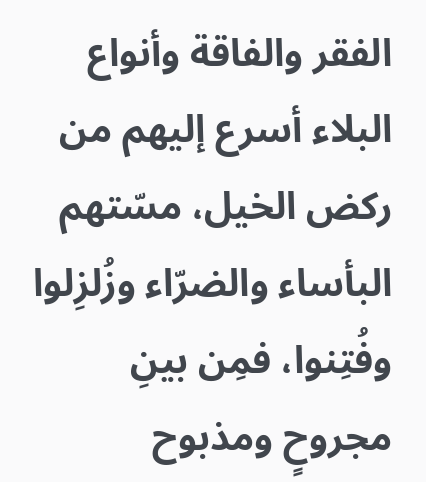الفقر والفاقة وأنواع البلاء أسرع إليهم من ركض الخيل، مسّتهم البأساء والضرّاء وزُلزِلوا وفُتِنوا، فمِن بينِ مجروحٍ ومذبوح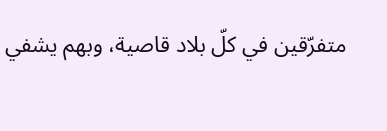متفرّقين في كلّ بلاد قاصية، وبهم يشفي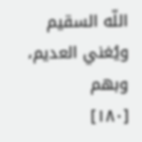اللّه السقيم ويُغني العديم، وبهم
[١٨٠]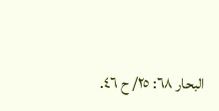البحار ٦٨: ٢٥/ ح ٤٦.